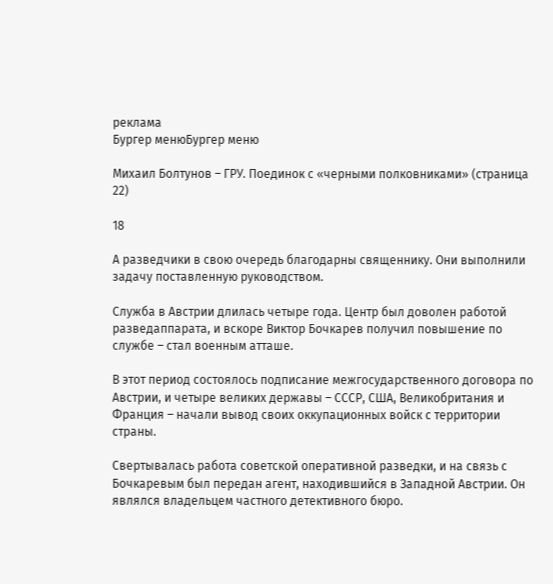реклама
Бургер менюБургер меню

Михаил Болтунов – ГРУ. Поединок с «черными полковниками» (страница 22)

18

А разведчики в свою очередь благодарны священнику. Они выполнили задачу поставленную руководством.

Служба в Австрии длилась четыре года. Центр был доволен работой разведаппарата, и вскоре Виктор Бочкарев получил повышение по службе – стал военным атташе.

В этот период состоялось подписание межгосударственного договора по Австрии, и четыре великих державы – СССР, США, Великобритания и Франция – начали вывод своих оккупационных войск с территории страны.

Свертывалась работа советской оперативной разведки, и на связь с Бочкаревым был передан агент, находившийся в Западной Австрии. Он являлся владельцем частного детективного бюро.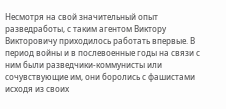Несмотря на свой значительный опыт разведработы, с таким агентом Виктору Викторовичу приходилось работать впервые. В период войны и в послевоенные годы на связи с ним были разведчики-коммунисты или сочувствующие им, они боролись с фашистами исходя из своих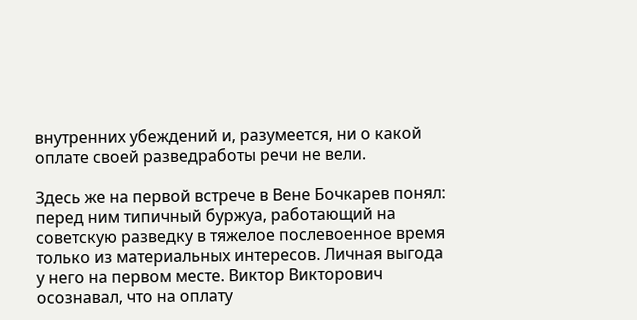внутренних убеждений и, разумеется, ни о какой оплате своей разведработы речи не вели.

Здесь же на первой встрече в Вене Бочкарев понял: перед ним типичный буржуа, работающий на советскую разведку в тяжелое послевоенное время только из материальных интересов. Личная выгода у него на первом месте. Виктор Викторович осознавал, что на оплату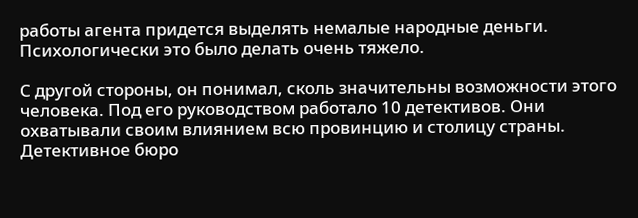работы агента придется выделять немалые народные деньги. Психологически это было делать очень тяжело.

С другой стороны, он понимал, сколь значительны возможности этого человека. Под его руководством работало 10 детективов. Они охватывали своим влиянием всю провинцию и столицу страны. Детективное бюро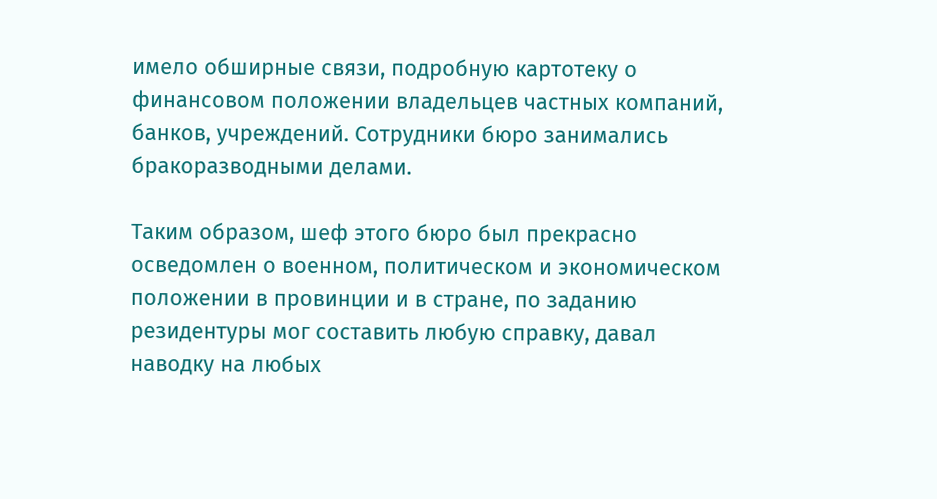имело обширные связи, подробную картотеку о финансовом положении владельцев частных компаний, банков, учреждений. Сотрудники бюро занимались бракоразводными делами.

Таким образом, шеф этого бюро был прекрасно осведомлен о военном, политическом и экономическом положении в провинции и в стране, по заданию резидентуры мог составить любую справку, давал наводку на любых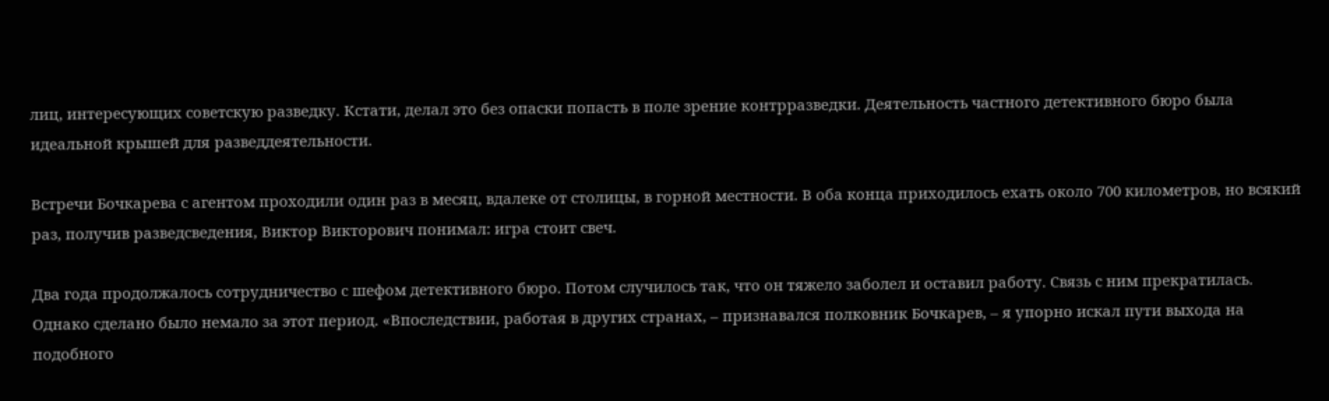лиц, интересующих советскую разведку. Кстати, делал это без опаски попасть в поле зрение контрразведки. Деятельность частного детективного бюро была идеальной крышей для разведдеятельности.

Встречи Бочкарева с агентом проходили один раз в месяц, вдалеке от столицы, в горной местности. В оба конца приходилось ехать около 700 километров, но всякий раз, получив разведсведения, Виктор Викторович понимал: игра стоит свеч.

Два года продолжалось сотрудничество с шефом детективного бюро. Потом случилось так, что он тяжело заболел и оставил работу. Связь с ним прекратилась. Однако сделано было немало за этот период. «Впоследствии, работая в других странах, – признавался полковник Бочкарев, – я упорно искал пути выхода на подобного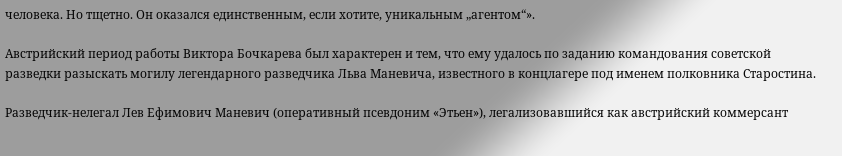человека. Но тщетно. Он оказался единственным, если хотите, уникальным „агентом“».

Австрийский период работы Виктора Бочкарева был характерен и тем, что ему удалось по заданию командования советской разведки разыскать могилу легендарного разведчика Льва Маневича, известного в концлагере под именем полковника Старостина.

Разведчик-нелегал Лев Ефимович Маневич (оперативный псевдоним «Этьен»), легализовавшийся как австрийский коммерсант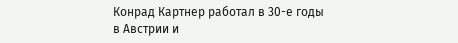Конрад Картнер работал в 30-е годы в Австрии и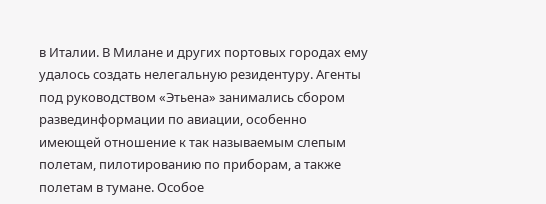в Италии. В Милане и других портовых городах ему удалось создать нелегальную резидентуру. Агенты под руководством «Этьена» занимались сбором развединформации по авиации, особенно имеющей отношение к так называемым слепым полетам, пилотированию по приборам, а также полетам в тумане. Особое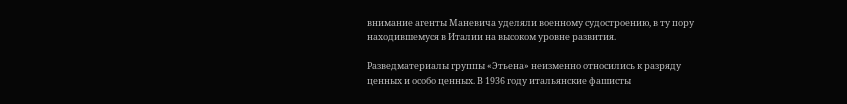внимание агенты Маневича уделяли военному судостроению, в ту пору находившемуся в Италии на высоком уровне развития.

Разведматериалы группы «Этьена» неизменно относились к разряду ценных и особо ценных. В 1936 году итальянские фашисты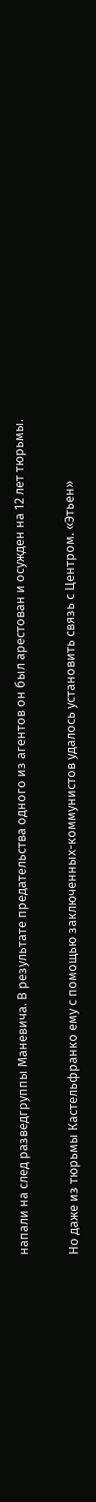напали на след разведгруппы Маневича. В результате предательства одного из агентов он был арестован и осужден на 12 лет тюрьмы.

Но даже из тюрьмы Кастельфранко ему с помощью заключенных-коммунистов удалось установить связь с Центром. «Этьен»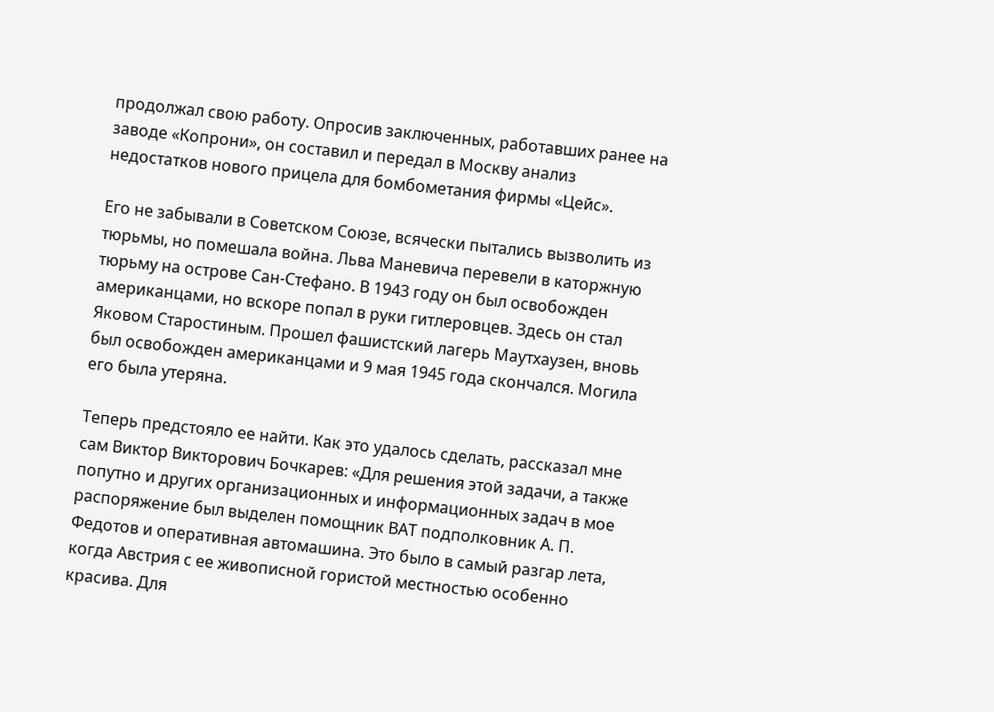продолжал свою работу. Опросив заключенных, работавших ранее на заводе «Копрони», он составил и передал в Москву анализ недостатков нового прицела для бомбометания фирмы «Цейс».

Его не забывали в Советском Союзе, всячески пытались вызволить из тюрьмы, но помешала война. Льва Маневича перевели в каторжную тюрьму на острове Сан-Стефано. В 1943 году он был освобожден американцами, но вскоре попал в руки гитлеровцев. Здесь он стал Яковом Старостиным. Прошел фашистский лагерь Маутхаузен, вновь был освобожден американцами и 9 мая 1945 года скончался. Могила его была утеряна.

Теперь предстояло ее найти. Как это удалось сделать, рассказал мне сам Виктор Викторович Бочкарев: «Для решения этой задачи, а также попутно и других организационных и информационных задач в мое распоряжение был выделен помощник ВАТ подполковник А. П. Федотов и оперативная автомашина. Это было в самый разгар лета, когда Австрия с ее живописной гористой местностью особенно красива. Для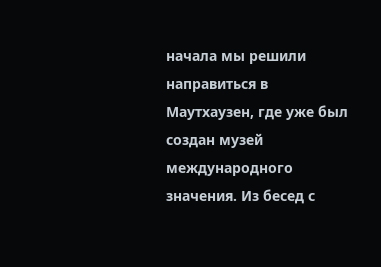начала мы решили направиться в Маутхаузен, где уже был создан музей международного значения. Из бесед с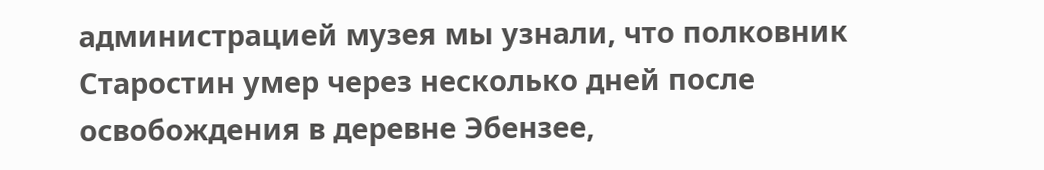администрацией музея мы узнали, что полковник Старостин умер через несколько дней после освобождения в деревне Эбензее,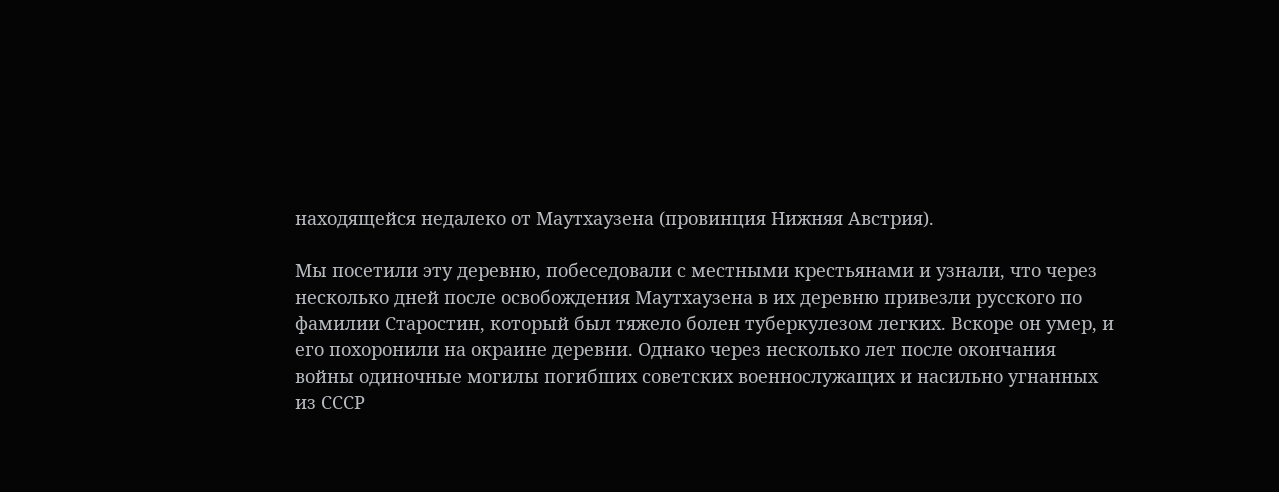находящейся недалеко от Маутхаузена (провинция Нижняя Австрия).

Мы посетили эту деревню, побеседовали с местными крестьянами и узнали, что через несколько дней после освобождения Маутхаузена в их деревню привезли русского по фамилии Старостин, который был тяжело болен туберкулезом легких. Вскоре он умер, и его похоронили на окраине деревни. Однако через несколько лет после окончания войны одиночные могилы погибших советских военнослужащих и насильно угнанных из СССР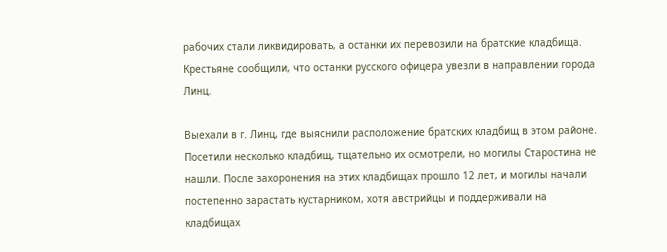рабочих стали ликвидировать, а останки их перевозили на братские кладбища. Крестьяне сообщили, что останки русского офицера увезли в направлении города Линц.

Выехали в г. Линц, где выяснили расположение братских кладбищ в этом районе. Посетили несколько кладбищ, тщательно их осмотрели, но могилы Старостина не нашли. После захоронения на этих кладбищах прошло 12 лет, и могилы начали постепенно зарастать кустарником, хотя австрийцы и поддерживали на кладбищах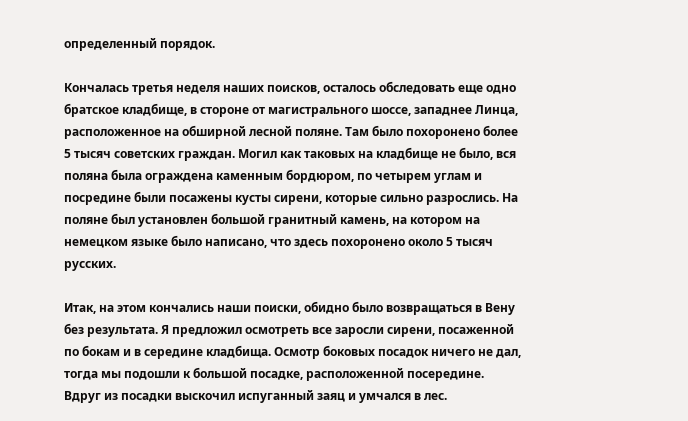определенный порядок.

Кончалась третья неделя наших поисков, осталось обследовать еще одно братское кладбище, в стороне от магистрального шоссе, западнее Линца, расположенное на обширной лесной поляне. Там было похоронено более 5 тысяч советских граждан. Могил как таковых на кладбище не было, вся поляна была ограждена каменным бордюром, по четырем углам и посредине были посажены кусты сирени, которые сильно разрослись. На поляне был установлен большой гранитный камень, на котором на немецком языке было написано, что здесь похоронено около 5 тысяч русских.

Итак, на этом кончались наши поиски, обидно было возвращаться в Вену без результата. Я предложил осмотреть все заросли сирени, посаженной по бокам и в середине кладбища. Осмотр боковых посадок ничего не дал, тогда мы подошли к большой посадке, расположенной посередине. Вдруг из посадки выскочил испуганный заяц и умчался в лес.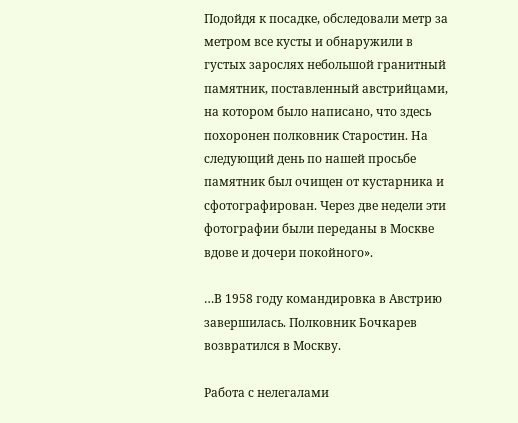Подойдя к посадке, обследовали метр за метром все кусты и обнаружили в густых зарослях небольшой гранитный памятник, поставленный австрийцами, на котором было написано, что здесь похоронен полковник Старостин. На следующий день по нашей просьбе памятник был очищен от кустарника и сфотографирован. Через две недели эти фотографии были переданы в Москве вдове и дочери покойного».

…В 1958 году командировка в Австрию завершилась. Полковник Бочкарев возвратился в Москву.

Работа с нелегалами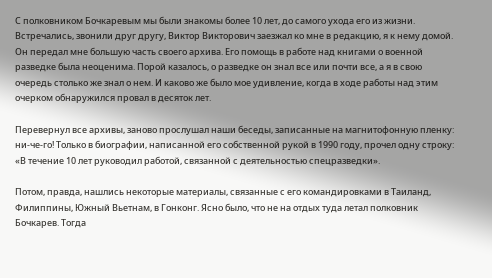С полковником Бочкаревым мы были знакомы более 10 лет, до самого ухода его из жизни. Встречались, звонили друг другу, Виктор Викторович заезжал ко мне в редакцию, я к нему домой. Он передал мне большую часть своего архива. Его помощь в работе над книгами о военной разведке была неоценима. Порой казалось, о разведке он знал все или почти все, а я в свою очередь столько же знал о нем. И каково же было мое удивление, когда в ходе работы над этим очерком обнаружился провал в десяток лет.

Перевернул все архивы, заново прослушал наши беседы, записанные на магнитофонную пленку: ни-че-го! Только в биографии, написанной его собственной рукой в 1990 году, прочел одну строку: «В течение 10 лет руководил работой, связанной с деятельностью спецразведки».

Потом, правда, нашлись некоторые материалы, связанные с его командировками в Таиланд, Филиппины, Южный Вьетнам, в Гонконг. Ясно было, что не на отдых туда летал полковник Бочкарев. Тогда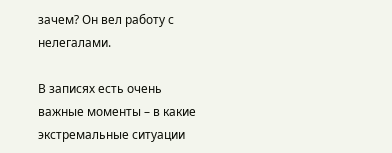зачем? Он вел работу с нелегалами.

В записях есть очень важные моменты – в какие экстремальные ситуации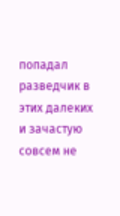попадал разведчик в этих далеких и зачастую совсем не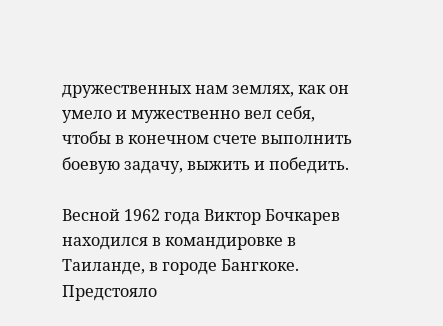дружественных нам землях, как он умело и мужественно вел себя, чтобы в конечном счете выполнить боевую задачу, выжить и победить.

Весной 1962 года Виктор Бочкарев находился в командировке в Таиланде, в городе Бангкоке. Предстояло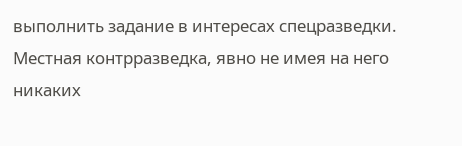выполнить задание в интересах спецразведки. Местная контрразведка, явно не имея на него никаких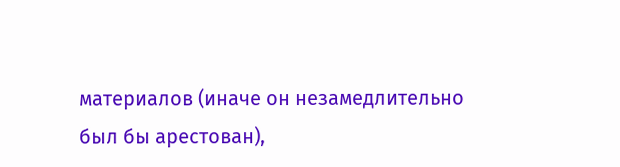материалов (иначе он незамедлительно был бы арестован),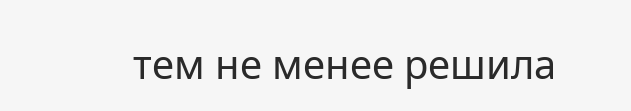тем не менее решила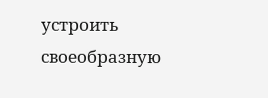устроить своеобразную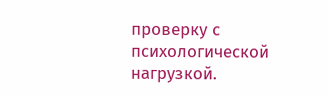проверку с психологической нагрузкой.